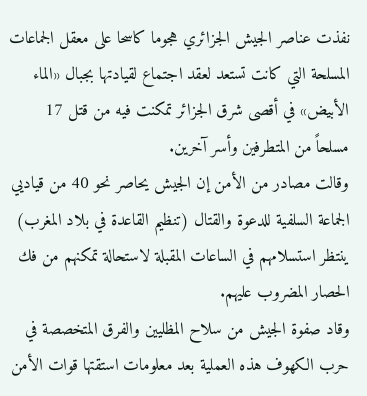نفذت عناصر الجيش الجزائري هجوما كاسحا على معقل الجماعات المسلحة التي كانت تستعد لعقد اجتماع لقيادتها بجبال «الماء الأبيض» في أقصى شرق الجزائر تمكنت فيه من قتل 17 مسلحاً من المتطرفين وأسر آخرين.
وقالت مصادر من الأمن إن الجيش يحاصر نحو 40 من قياديي الجماعة السلفية للدعوة والقتال (تنظيم القاعدة في بلاد المغرب) ينتظر استسلامهم في الساعات المقبلة لاستحالة تمكنهم من فك الحصار المضروب عليهم.
وقاد صفوة الجيش من سلاح المظليين والفرق المتخصصة في حرب الكهوف هذه العملية بعد معلومات استقتها قوات الأمن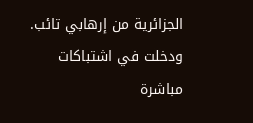الجزائرية من إرهابي تائب. ودخلت في اشتباكات مباشرة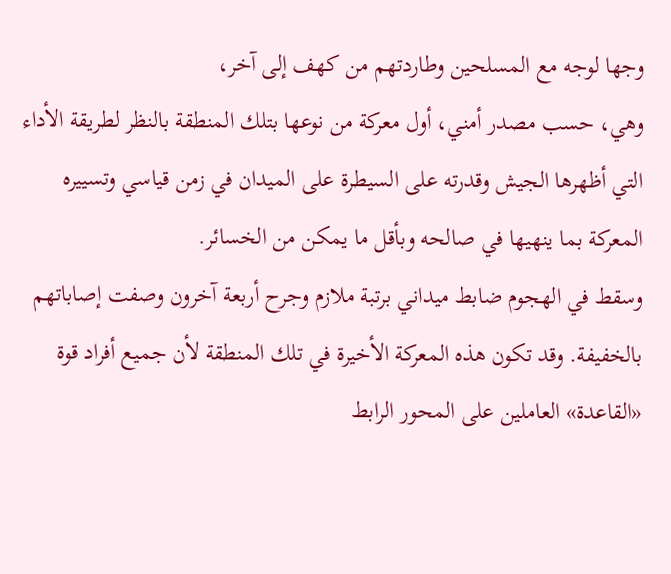وجها لوجه مع المسلحين وطاردتهم من كهف إلى آخر،
وهي، حسب مصدر أمني، أول معركة من نوعها بتلك المنطقة بالنظر لطريقة الأداء التي أظهرها الجيش وقدرته على السيطرة على الميدان في زمن قياسي وتسييره المعركة بما ينهيها في صالحه وبأقل ما يمكن من الخسائر.
وسقط في الهجوم ضابط ميداني برتبة ملازم وجرح أربعة آخرون وصفت إصاباتهم بالخفيفة. وقد تكون هذه المعركة الأخيرة في تلك المنطقة لأن جميع أفراد قوة «القاعدة» العاملين على المحور الرابط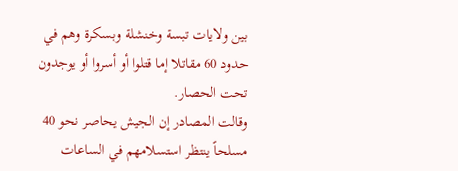بين ولايات تبسة وخنشلة وبسكرة وهم في حدود 60 مقاتلا إما قتلوا أو أسروا أو يوجدون تحت الحصار.
وقالت المصادر إن الجيش يحاصر نحو 40 مسلحاً ينتظر استسلامهم في الساعات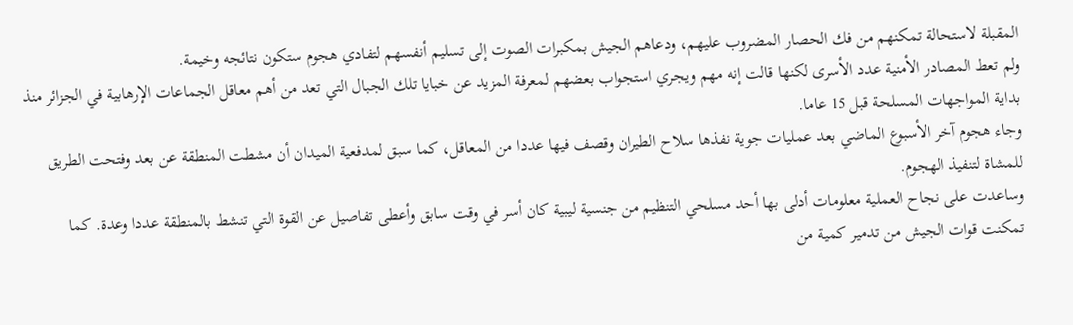المقبلة لاستحالة تمكنهم من فك الحصار المضروب عليهم، ودعاهم الجيش بمكبرات الصوت إلى تسليم أنفسهم لتفادي هجوم ستكون نتائجه وخيمة.
ولم تعط المصادر الأمنية عدد الأسرى لكنها قالت إنه مهم ويجري استجواب بعضهم لمعرفة المزيد عن خبايا تلك الجبال التي تعد من أهم معاقل الجماعات الإرهابية في الجزائر منذ بداية المواجهات المسلحة قبل 15 عاما.
وجاء هجوم آخر الأسبوع الماضي بعد عمليات جوية نفذها سلاح الطيران وقصف فيها عددا من المعاقل، كما سبق لمدفعية الميدان أن مشطت المنطقة عن بعد وفتحت الطريق للمشاة لتنفيذ الهجوم.
وساعدت على نجاح العملية معلومات أدلى بها أحد مسلحي التنظيم من جنسية ليبية كان أسر في وقت سابق وأعطى تفاصيل عن القوة التي تنشط بالمنطقة عددا وعدة. كما تمكنت قوات الجيش من تدمير كمية من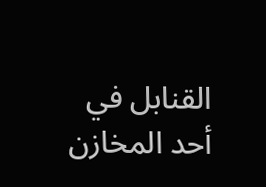القنابل في أحد المخازن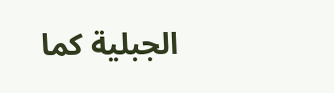الجبلية كما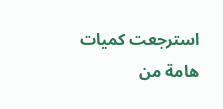استرجعت كميات هامة من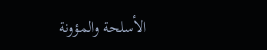الأسلحة والمؤونة